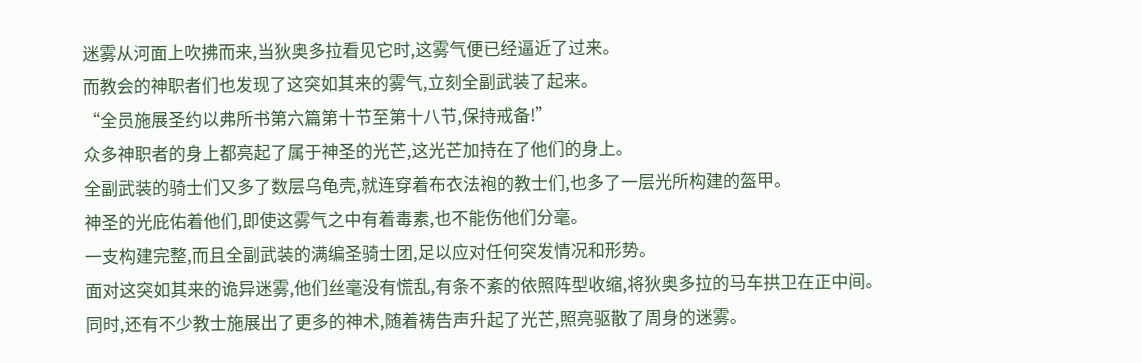迷雾从河面上吹拂而来,当狄奥多拉看见它时,这雾气便已经逼近了过来。
而教会的神职者们也发现了这突如其来的雾气,立刻全副武装了起来。
“全员施展圣约以弗所书第六篇第十节至第十八节,保持戒备!”
众多神职者的身上都亮起了属于神圣的光芒,这光芒加持在了他们的身上。
全副武装的骑士们又多了数层乌龟壳,就连穿着布衣法袍的教士们,也多了一层光所构建的盔甲。
神圣的光庇佑着他们,即使这雾气之中有着毒素,也不能伤他们分毫。
一支构建完整,而且全副武装的满编圣骑士团,足以应对任何突发情况和形势。
面对这突如其来的诡异迷雾,他们丝毫没有慌乱,有条不紊的依照阵型收缩,将狄奥多拉的马车拱卫在正中间。
同时,还有不少教士施展出了更多的神术,随着祷告声升起了光芒,照亮驱散了周身的迷雾。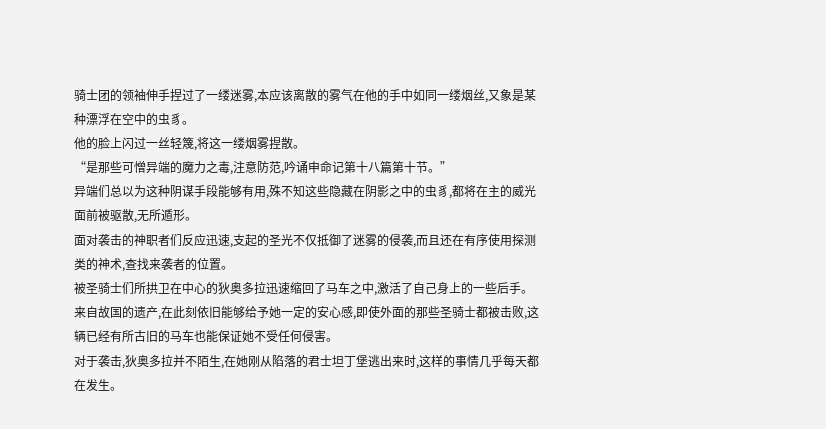骑士团的领袖伸手捏过了一缕迷雾,本应该离散的雾气在他的手中如同一缕烟丝,又象是某种漂浮在空中的虫豸。
他的脸上闪过一丝轻篾,将这一缕烟雾捏散。
“是那些可憎异端的魔力之毒,注意防范,吟诵申命记第十八篇第十节。”
异端们总以为这种阴谋手段能够有用,殊不知这些隐藏在阴影之中的虫豸,都将在主的威光面前被驱散,无所遁形。
面对袭击的神职者们反应迅速,支起的圣光不仅抵御了迷雾的侵袭,而且还在有序使用探测类的神术,查找来袭者的位置。
被圣骑士们所拱卫在中心的狄奥多拉迅速缩回了马车之中,激活了自己身上的一些后手。
来自故国的遗产,在此刻依旧能够给予她一定的安心感,即使外面的那些圣骑士都被击败,这辆已经有所古旧的马车也能保证她不受任何侵害。
对于袭击,狄奥多拉并不陌生,在她刚从陷落的君士坦丁堡逃出来时,这样的事情几乎每天都在发生。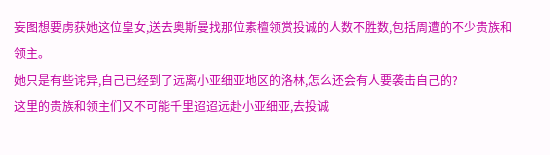妄图想要虏获她这位皇女,送去奥斯曼找那位素檀领赏投诚的人数不胜数,包括周遭的不少贵族和领主。
她只是有些诧异,自己已经到了远离小亚细亚地区的洛林,怎么还会有人要袭击自己的?
这里的贵族和领主们又不可能千里迢迢远赴小亚细亚,去投诚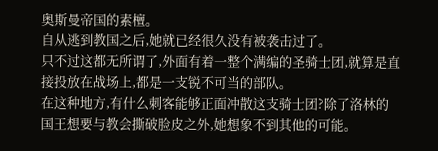奥斯曼帝国的素檀。
自从逃到教国之后,她就已经很久没有被袭击过了。
只不过这都无所谓了,外面有着一整个满编的圣骑士团,就算是直接投放在战场上,都是一支锐不可当的部队。
在这种地方,有什么刺客能够正面冲散这支骑士团?除了洛林的国王想要与教会撕破脸皮之外,她想象不到其他的可能。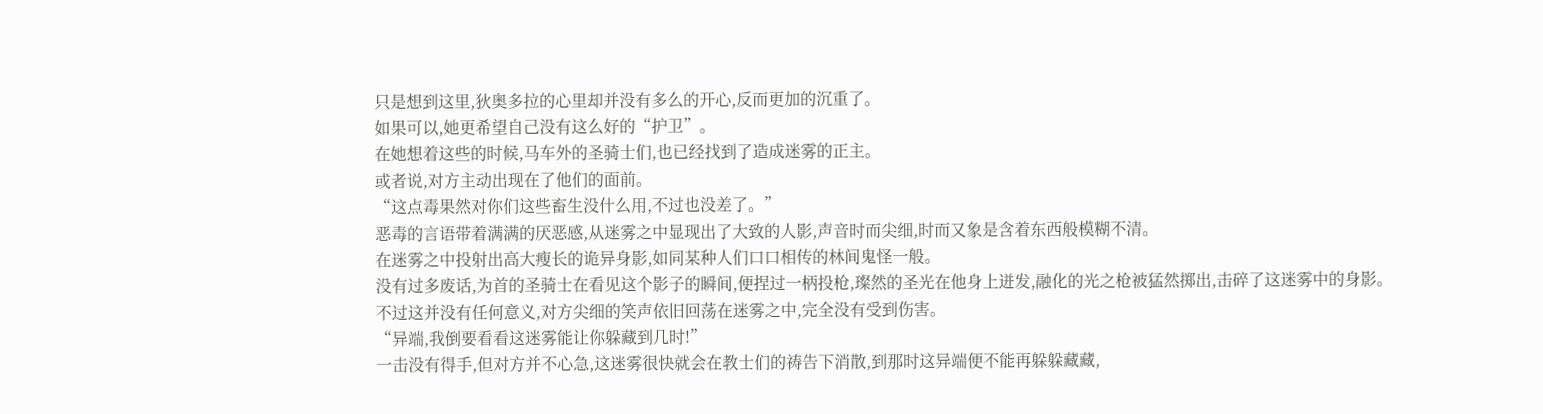只是想到这里,狄奥多拉的心里却并没有多么的开心,反而更加的沉重了。
如果可以,她更希望自己没有这么好的“护卫”。
在她想着这些的时候,马车外的圣骑士们,也已经找到了造成迷雾的正主。
或者说,对方主动出现在了他们的面前。
“这点毒果然对你们这些畜生没什么用,不过也没差了。”
恶毒的言语带着满满的厌恶感,从迷雾之中显现出了大致的人影,声音时而尖细,时而又象是含着东西般模糊不清。
在迷雾之中投射出高大瘦长的诡异身影,如同某种人们口口相传的林间鬼怪一般。
没有过多废话,为首的圣骑士在看见这个影子的瞬间,便捏过一柄投枪,璨然的圣光在他身上迸发,融化的光之枪被猛然掷出,击碎了这迷雾中的身影。
不过这并没有任何意义,对方尖细的笑声依旧回荡在迷雾之中,完全没有受到伤害。
“异端,我倒要看看这迷雾能让你躲藏到几时!”
一击没有得手,但对方并不心急,这迷雾很快就会在教士们的祷告下消散,到那时这异端便不能再躲躲藏藏,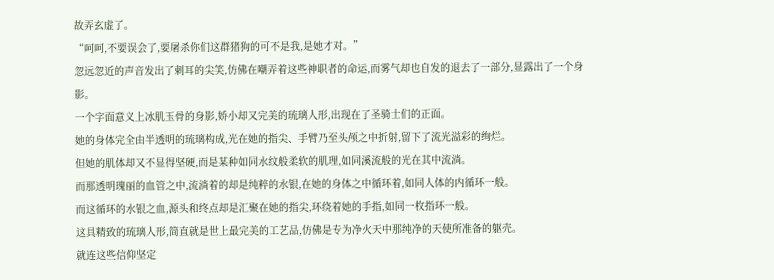故弄玄虚了。
“呵呵,不要误会了,要屠杀你们这群猪狗的可不是我,是她才对。”
忽远忽近的声音发出了刺耳的尖笑,仿佛在嘲弄着这些神职者的命运,而雾气却也自发的退去了一部分,显露出了一个身影。
一个字面意义上冰肌玉骨的身影,娇小却又完美的琉璃人形,出现在了圣骑士们的正面。
她的身体完全由半透明的琉璃构成,光在她的指尖、手臂乃至头颅之中折射,留下了流光溢彩的绚烂。
但她的肌体却又不显得坚硬,而是某种如同水纹般柔软的肌理,如同溪流般的光在其中流淌。
而那透明瑰丽的血管之中,流淌着的却是纯粹的水银,在她的身体之中循环着,如同人体的内循环一般。
而这循环的水银之血,源头和终点却是汇聚在她的指尖,环绕着她的手指,如同一枚指环一般。
这具精致的琉璃人形,简直就是世上最完美的工艺品,仿佛是专为净火天中那纯净的天使所准备的躯壳。
就连这些信仰坚定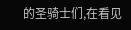的圣骑士们,在看见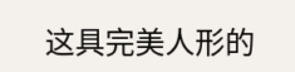这具完美人形的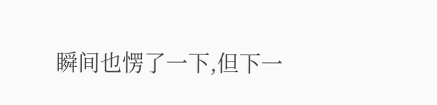瞬间也愣了一下,但下一